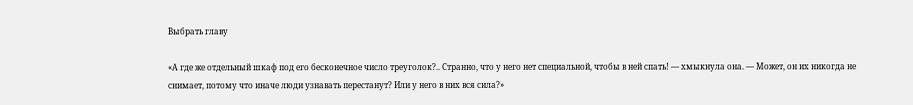Выбрать главу

«А где же отдельный шкаф под его бесконечное число треуголок?.. Странно, что у него нет специальной, чтобы в ней спать! — хмыкнула она. — Может, он их никогда не снимает, потому что иначе люди узнавать перестанут? Или у него в них вся сила?»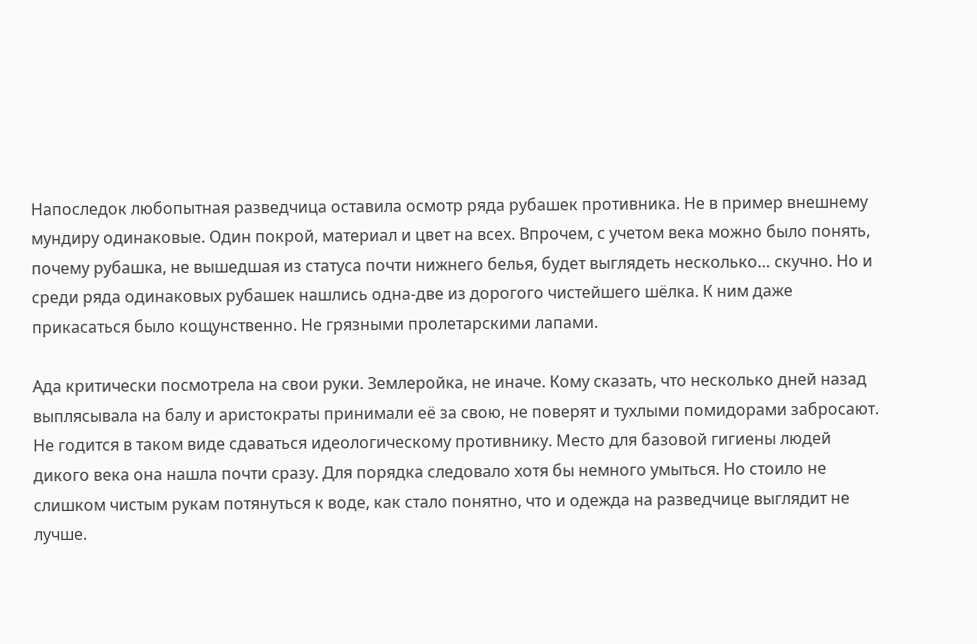Напоследок любопытная разведчица оставила осмотр ряда рубашек противника. Не в пример внешнему мундиру одинаковые. Один покрой, материал и цвет на всех. Впрочем, с учетом века можно было понять, почему рубашка, не вышедшая из статуса почти нижнего белья, будет выглядеть несколько… скучно. Но и среди ряда одинаковых рубашек нашлись одна-две из дорогого чистейшего шёлка. К ним даже прикасаться было кощунственно. Не грязными пролетарскими лапами.

Ада критически посмотрела на свои руки. Землеройка, не иначе. Кому сказать, что несколько дней назад выплясывала на балу и аристократы принимали её за свою, не поверят и тухлыми помидорами забросают. Не годится в таком виде сдаваться идеологическому противнику. Место для базовой гигиены людей дикого века она нашла почти сразу. Для порядка следовало хотя бы немного умыться. Но стоило не слишком чистым рукам потянуться к воде, как стало понятно, что и одежда на разведчице выглядит не лучше.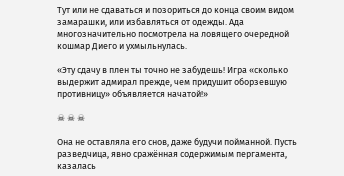Тут или не сдаваться и позориться до конца своим видом замарашки, или избавляться от одежды. Ада многозначительно посмотрела на ловящего очередной кошмар Диего и ухмыльнулась.

«Эту сдачу в плен ты точно не забудешь! Игра «сколько выдержит адмирал прежде, чем придушит оборзевшую противницу» объявляется начатой!»

☠ ☠ ☠

Она не оставляла его снов, даже будучи пойманной. Пусть разведчица, явно сражённая содержимым пергамента, казалась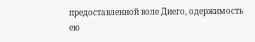предоставленной воле Диего, одержимость ею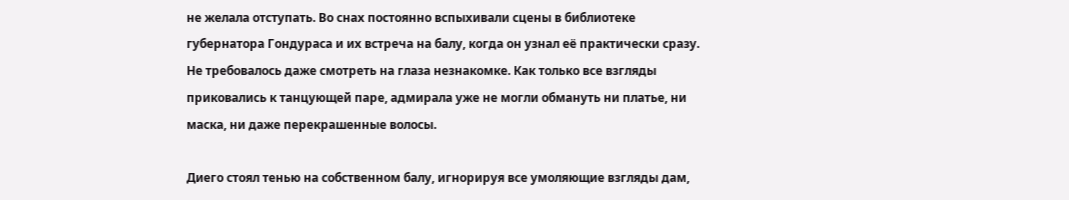не желала отступать. Во снах постоянно вспыхивали сцены в библиотеке губернатора Гондураса и их встреча на балу, когда он узнал её практически сразу. Не требовалось даже смотреть на глаза незнакомке. Как только все взгляды приковались к танцующей паре, адмирала уже не могли обмануть ни платье, ни маска, ни даже перекрашенные волосы.

Диего стоял тенью на собственном балу, игнорируя все умоляющие взгляды дам,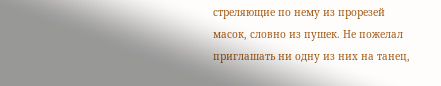стреляющие по нему из прорезей масок, словно из пушек. Не пожелал приглашать ни одну из них на танец,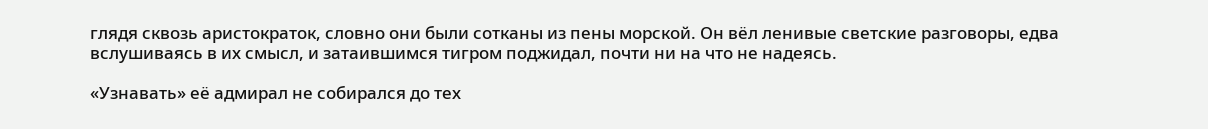глядя сквозь аристократок, словно они были сотканы из пены морской. Он вёл ленивые светские разговоры, едва вслушиваясь в их смысл, и затаившимся тигром поджидал, почти ни на что не надеясь.

«Узнавать» её адмирал не собирался до тех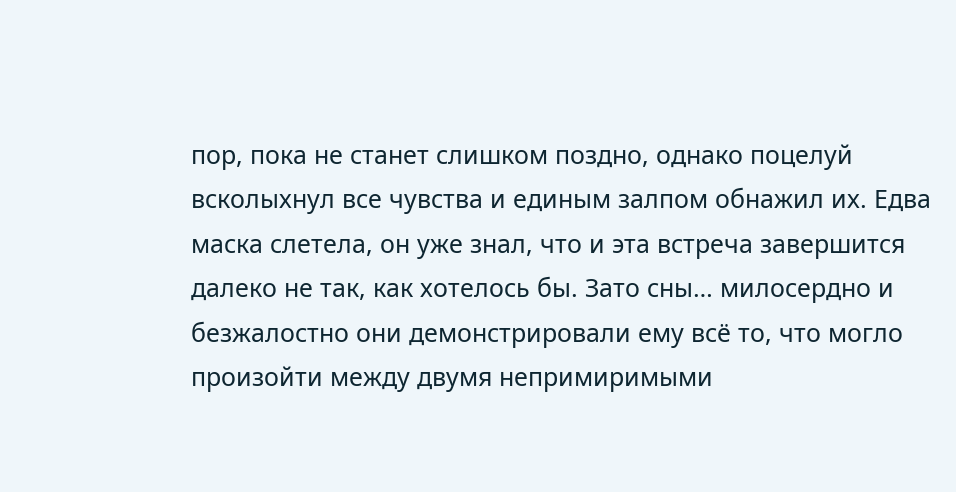пор, пока не станет слишком поздно, однако поцелуй всколыхнул все чувства и единым залпом обнажил их. Едва маска слетела, он уже знал, что и эта встреча завершится далеко не так, как хотелось бы. Зато сны… милосердно и безжалостно они демонстрировали ему всё то, что могло произойти между двумя непримиримыми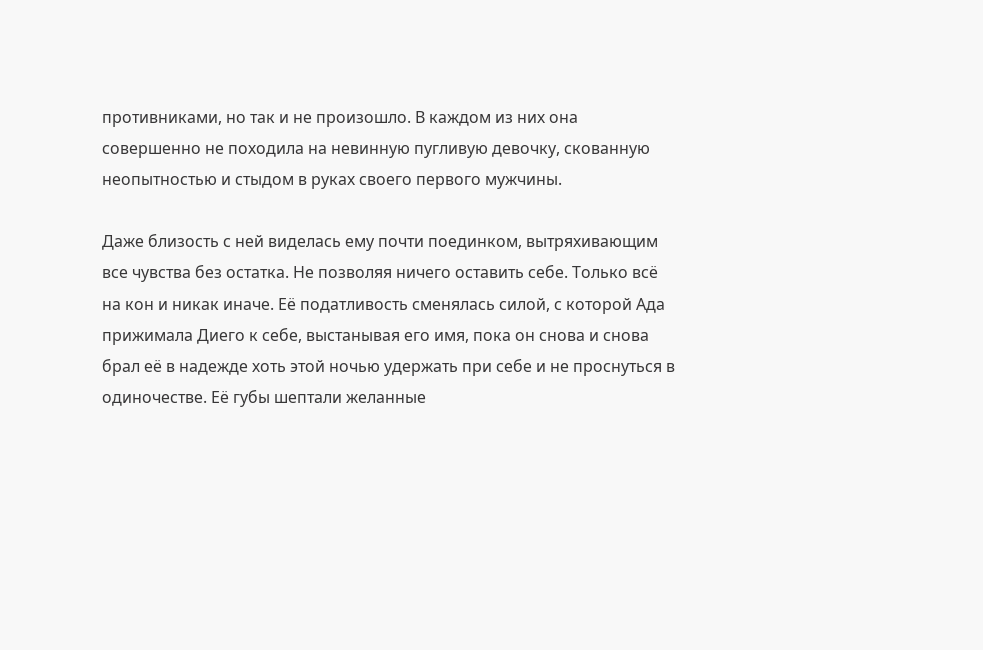противниками, но так и не произошло. В каждом из них она совершенно не походила на невинную пугливую девочку, скованную неопытностью и стыдом в руках своего первого мужчины.

Даже близость с ней виделась ему почти поединком, вытряхивающим все чувства без остатка. Не позволяя ничего оставить себе. Только всё на кон и никак иначе. Её податливость сменялась силой, с которой Ада прижимала Диего к себе, выстанывая его имя, пока он снова и снова брал её в надежде хоть этой ночью удержать при себе и не проснуться в одиночестве. Её губы шептали желанные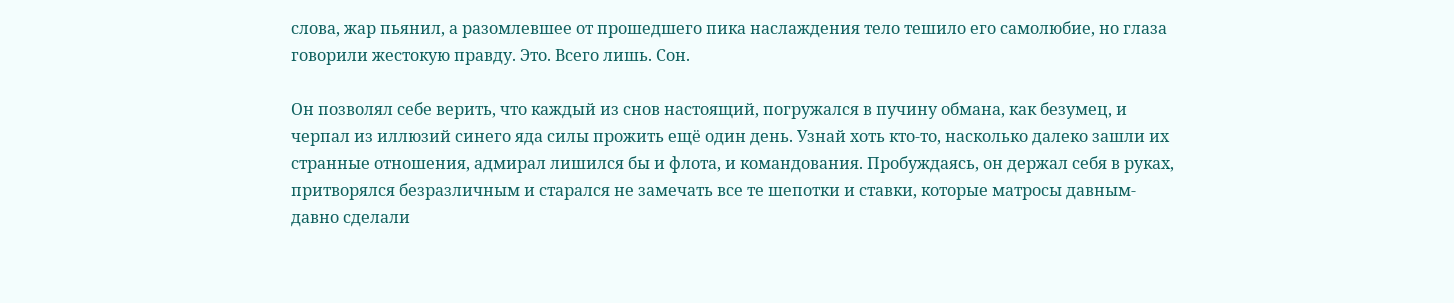слова, жар пьянил, а разомлевшее от прошедшего пика наслаждения тело тешило его самолюбие, но глаза говорили жестокую правду. Это. Всего лишь. Сон.

Он позволял себе верить, что каждый из снов настоящий, погружался в пучину обмана, как безумец, и черпал из иллюзий синего яда силы прожить ещё один день. Узнай хоть кто-то, насколько далеко зашли их странные отношения, адмирал лишился бы и флота, и командования. Пробуждаясь, он держал себя в руках, притворялся безразличным и старался не замечать все те шепотки и ставки, которые матросы давным-давно сделали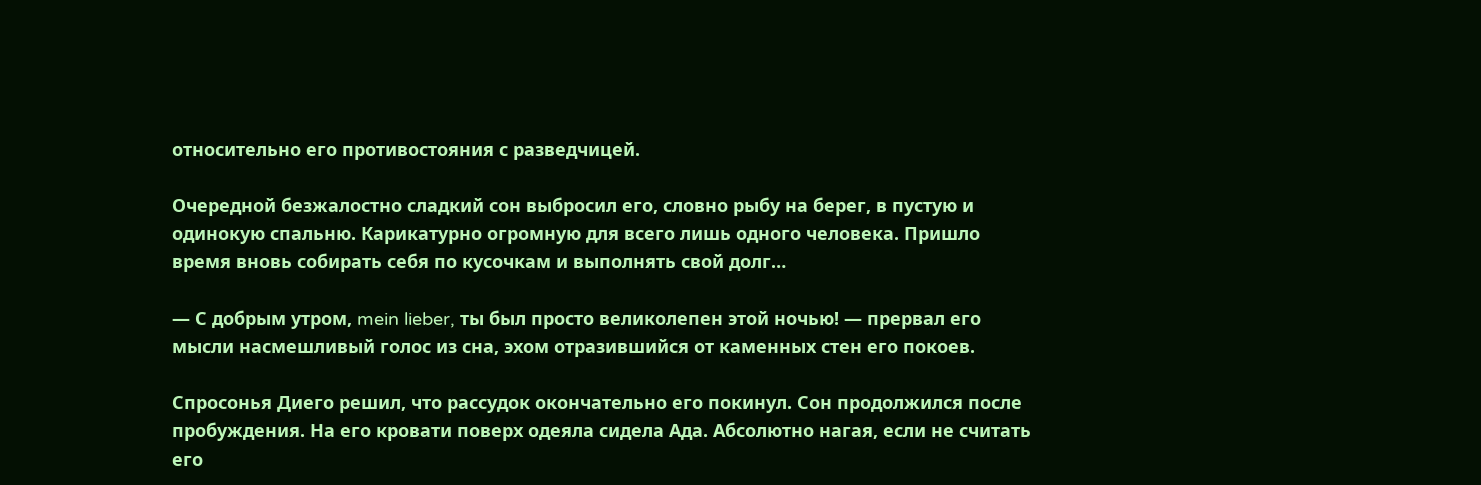относительно его противостояния с разведчицей.

Очередной безжалостно сладкий сон выбросил его, словно рыбу на берег, в пустую и одинокую спальню. Карикатурно огромную для всего лишь одного человека. Пришло время вновь собирать себя по кусочкам и выполнять свой долг…

— С добрым утром, mein lieber, ты был просто великолепен этой ночью! — прервал его мысли насмешливый голос из сна, эхом отразившийся от каменных стен его покоев.

Спросонья Диего решил, что рассудок окончательно его покинул. Сон продолжился после пробуждения. На его кровати поверх одеяла сидела Ада. Абсолютно нагая, если не считать его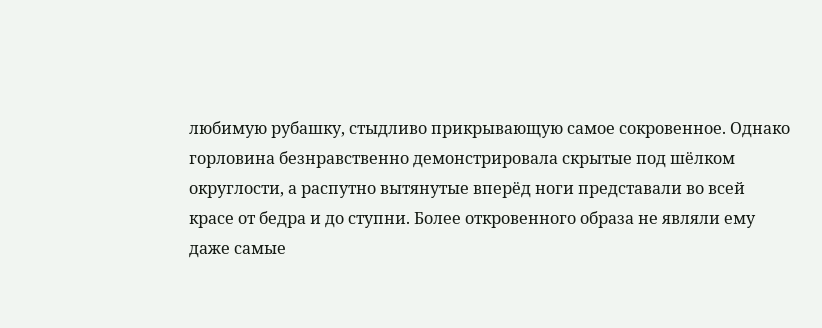любимую рубашку, стыдливо прикрывающую самое сокровенное. Однако горловина безнравственно демонстрировала скрытые под шёлком округлости, а распутно вытянутые вперёд ноги представали во всей красе от бедра и до ступни. Более откровенного образа не являли ему даже самые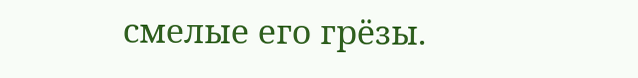смелые его грёзы.